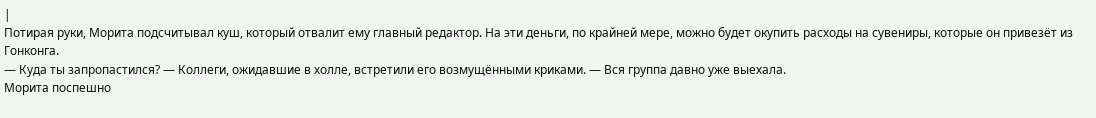|
Потирая руки, Морита подсчитывал куш, который отвалит ему главный редактор. На эти деньги, по крайней мере, можно будет окупить расходы на сувениры, которые он привезёт из Гонконга.
— Куда ты запропастился? — Коллеги, ожидавшие в холле, встретили его возмущёнными криками. — Вся группа давно уже выехала.
Морита поспешно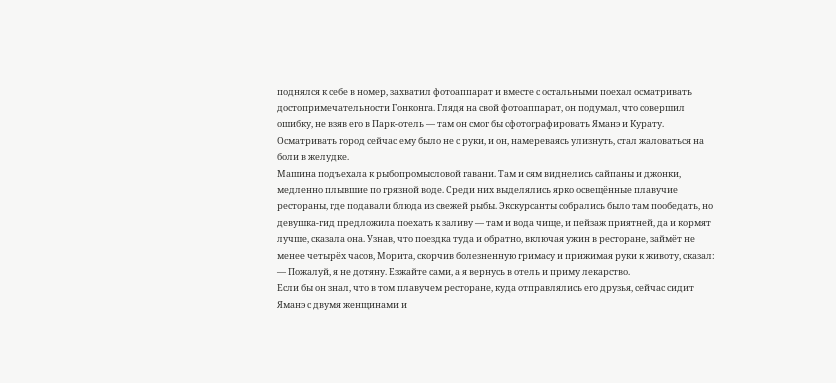поднялся к себе в номер, захватил фотоаппарат и вместе с остальными поехал осматривать достопримечательности Гонконга. Глядя на свой фотоаппарат, он подумал, что совершил ошибку, не взяв его в Парк-отель — там он смог бы сфотографировать Яманэ и Курату.
Осматривать город сейчас ему было не с руки, и он, намереваясь улизнуть, стал жаловаться на боли в желудке.
Машина подъехала к рыбопромысловой гавани. Там и сям виднелись сайпаны и джонки, медленно плывшие по грязной воде. Среди них выделялись ярко освещённые плавучие рестораны, где подавали блюда из свежей рыбы. Экскурсанты собрались было там пообедать, но девушка-гид предложила поехать к заливу — там и вода чище, и пейзаж приятней, да и кормят лучше, сказала она. Узнав, что поездка туда и обратно, включая ужин в ресторане, займёт не менее четырёх часов, Морита, скорчив болезненную гримасу и прижимая руки к животу, сказал:
— Пожалуй, я не дотяну. Езжайте сами, а я вернусь в отель и приму лекарство.
Если бы он знал, что в том плавучем ресторане, куда отправлялись его друзья, сейчас сидит Яманэ с двумя женщинами и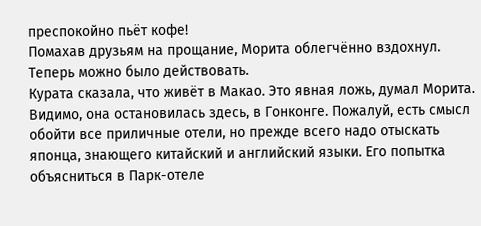преспокойно пьёт кофе!
Помахав друзьям на прощание, Морита облегчённо вздохнул. Теперь можно было действовать.
Курата сказала, что живёт в Макао. Это явная ложь, думал Морита. Видимо, она остановилась здесь, в Гонконге. Пожалуй, есть смысл обойти все приличные отели, но прежде всего надо отыскать японца, знающего китайский и английский языки. Его попытка объясниться в Парк-отеле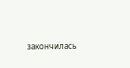закончилась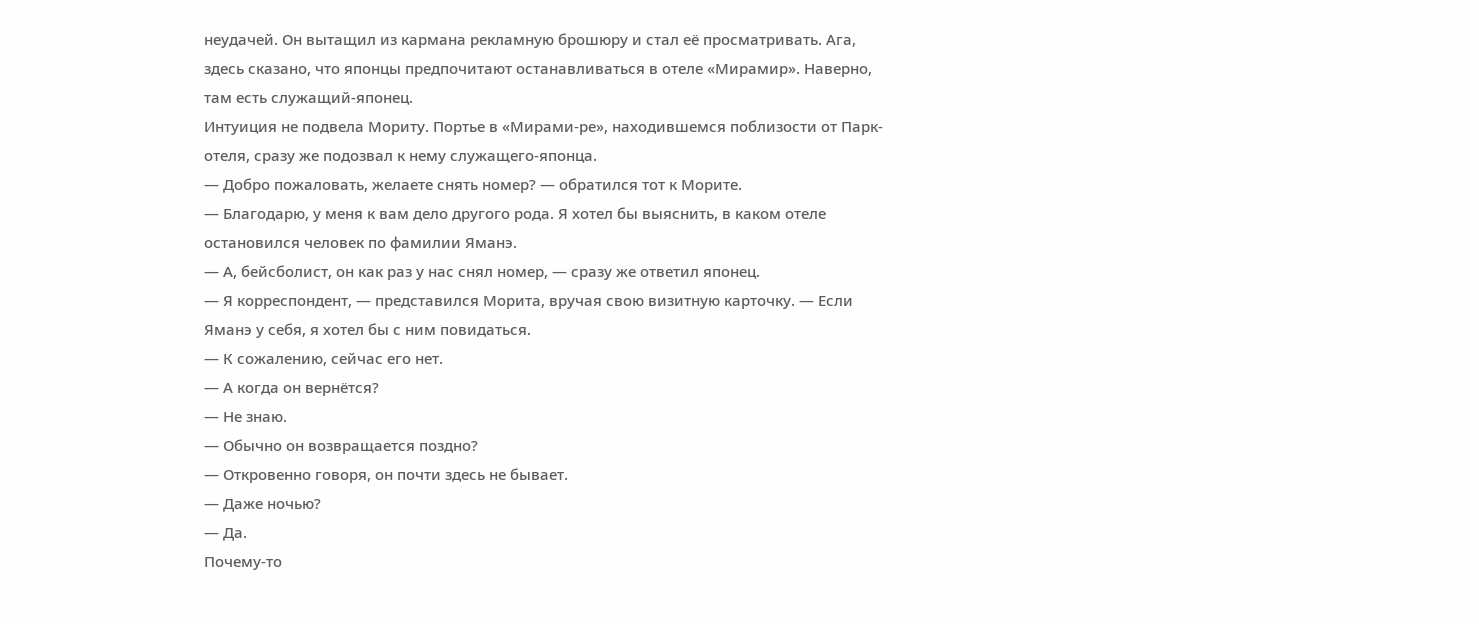неудачей. Он вытащил из кармана рекламную брошюру и стал её просматривать. Ага, здесь сказано, что японцы предпочитают останавливаться в отеле «Мирамир». Наверно, там есть служащий-японец.
Интуиция не подвела Мориту. Портье в «Мирами-ре», находившемся поблизости от Парк-отеля, сразу же подозвал к нему служащего-японца.
— Добро пожаловать, желаете снять номер? — обратился тот к Морите.
— Благодарю, у меня к вам дело другого рода. Я хотел бы выяснить, в каком отеле остановился человек по фамилии Яманэ.
— А, бейсболист, он как раз у нас снял номер, — сразу же ответил японец.
— Я корреспондент, — представился Морита, вручая свою визитную карточку. — Если Яманэ у себя, я хотел бы с ним повидаться.
— К сожалению, сейчас его нет.
— А когда он вернётся?
— Не знаю.
— Обычно он возвращается поздно?
— Откровенно говоря, он почти здесь не бывает.
— Даже ночью?
— Да.
Почему-то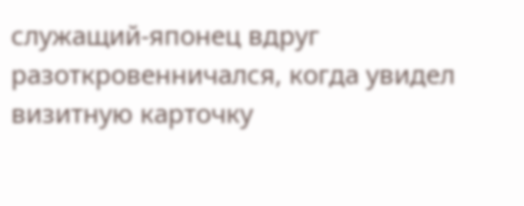служащий-японец вдруг разоткровенничался, когда увидел визитную карточку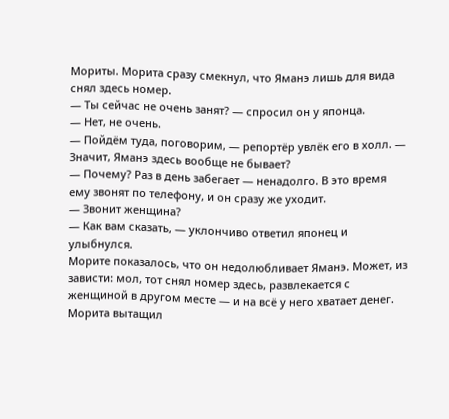Мориты. Морита сразу смекнул, что Яманэ лишь для вида снял здесь номер.
— Ты сейчас не очень занят? — спросил он у японца.
— Нет, не очень.
— Пойдём туда, поговорим, — репортёр увлёк его в холл. — Значит, Яманэ здесь вообще не бывает?
— Почему? Раз в день забегает — ненадолго. В это время ему звонят по телефону, и он сразу же уходит.
— Звонит женщина?
— Как вам сказать, — уклончиво ответил японец и улыбнулся.
Морите показалось, что он недолюбливает Яманэ. Может, из зависти: мол, тот снял номер здесь, развлекается с женщиной в другом месте — и на всё у него хватает денег. Морита вытащил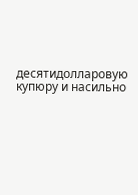десятидолларовую купюру и насильно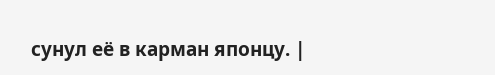сунул её в карман японцу. |